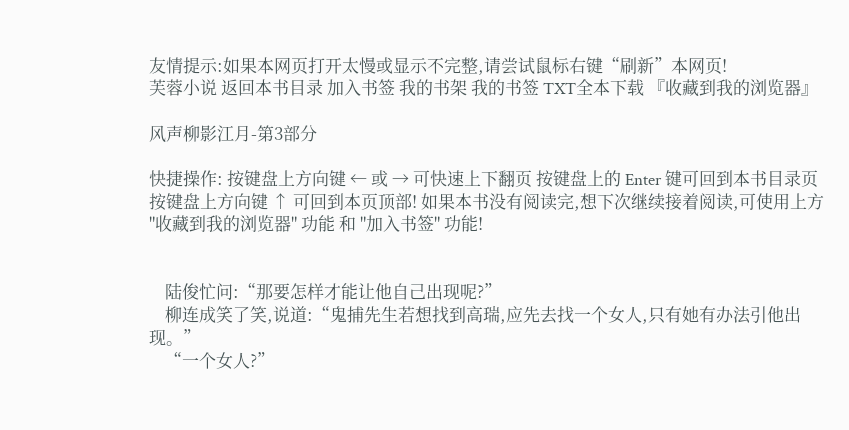友情提示:如果本网页打开太慢或显示不完整,请尝试鼠标右键“刷新”本网页!
芙蓉小说 返回本书目录 加入书签 我的书架 我的书签 TXT全本下载 『收藏到我的浏览器』

风声柳影江月-第3部分

快捷操作: 按键盘上方向键 ← 或 → 可快速上下翻页 按键盘上的 Enter 键可回到本书目录页 按键盘上方向键 ↑ 可回到本页顶部! 如果本书没有阅读完,想下次继续接着阅读,可使用上方 "收藏到我的浏览器" 功能 和 "加入书签" 功能!


    陆俊忙问:“那要怎样才能让他自己出现呢?”
    柳连成笑了笑,说道:“鬼捕先生若想找到高瑞,应先去找一个女人,只有她有办法引他出现。”
    “一个女人?”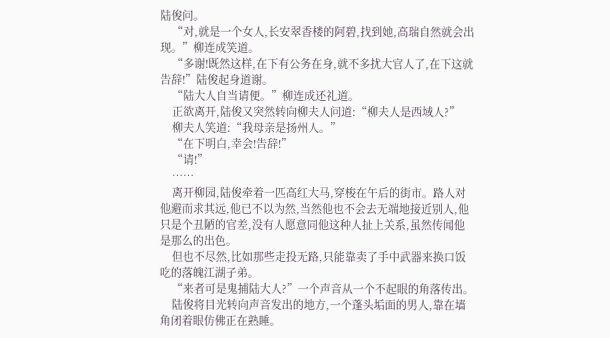陆俊问。
    “对,就是一个女人,长安翠香楼的阿碧,找到她,高瑞自然就会出现。”柳连成笑道。
    “多谢!既然这样,在下有公务在身,就不多扰大官人了,在下这就告辞!”陆俊起身道谢。
    “陆大人自当请便。”柳连成还礼道。
    正欲离开,陆俊又突然转向柳夫人问道:“柳夫人是西域人?”
    柳夫人笑道:“我母亲是扬州人。”
    “在下明白,幸会!告辞!”
    “请!”
    ……
    离开柳园,陆俊牵着一匹高红大马,穿梭在午后的街市。路人对他避而求其远,他已不以为然,当然他也不会去无端地接近别人,他只是个丑陋的官差,没有人愿意同他这种人扯上关系,虽然传闻他是那么的出色。
    但也不尽然,比如那些走投无路,只能靠卖了手中武器来换口饭吃的落魄江湖子弟。
    “来者可是鬼捕陆大人?”一个声音从一个不起眼的角落传出。
    陆俊将目光转向声音发出的地方,一个蓬头垢面的男人,靠在墙角闭着眼仿佛正在熟睡。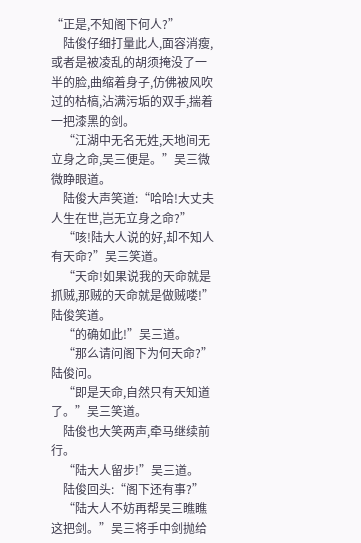“正是,不知阁下何人?”
    陆俊仔细打量此人,面容消瘦,或者是被凌乱的胡须掩没了一半的脸,曲缩着身子,仿佛被风吹过的枯槁,沾满污垢的双手,揣着一把漆黑的剑。
    “江湖中无名无姓,天地间无立身之命,吴三便是。”吴三微微睁眼道。
    陆俊大声笑道:“哈哈!大丈夫人生在世,岂无立身之命?”
    “咳!陆大人说的好,却不知人有天命?”吴三笑道。
    “天命!如果说我的天命就是抓贼,那贼的天命就是做贼喽!”陆俊笑道。
    “的确如此!”吴三道。
    “那么请问阁下为何天命?”陆俊问。
    “即是天命,自然只有天知道了。”吴三笑道。
    陆俊也大笑两声,牵马继续前行。
    “陆大人留步!”吴三道。
    陆俊回头:“阁下还有事?”
    “陆大人不妨再帮吴三瞧瞧这把剑。”吴三将手中剑抛给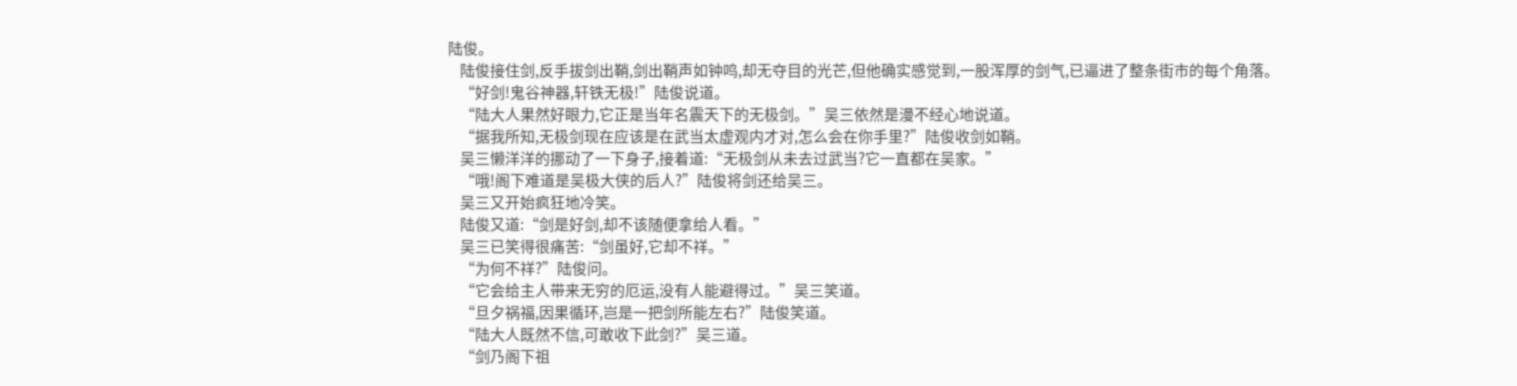陆俊。
    陆俊接住剑,反手拔剑出鞘,剑出鞘声如钟鸣,却无夺目的光芒,但他确实感觉到,一股浑厚的剑气,已逼进了整条街市的每个角落。
    “好剑!鬼谷神器,轩铁无极!”陆俊说道。
    “陆大人果然好眼力,它正是当年名震天下的无极剑。”吴三依然是漫不经心地说道。
    “据我所知,无极剑现在应该是在武当太虚观内才对,怎么会在你手里?”陆俊收剑如鞘。
    吴三懒洋洋的挪动了一下身子,接着道:“无极剑从未去过武当?它一直都在吴家。”
    “哦!阁下难道是吴极大侠的后人?”陆俊将剑还给吴三。
    吴三又开始疯狂地冷笑。
    陆俊又道:“剑是好剑,却不该随便拿给人看。”
    吴三已笑得很痛苦:“剑虽好,它却不祥。”
    “为何不祥?”陆俊问。
    “它会给主人带来无穷的厄运,没有人能避得过。”吴三笑道。
    “旦夕祸福,因果循环,岂是一把剑所能左右?”陆俊笑道。
    “陆大人既然不信,可敢收下此剑?”吴三道。
    “剑乃阁下祖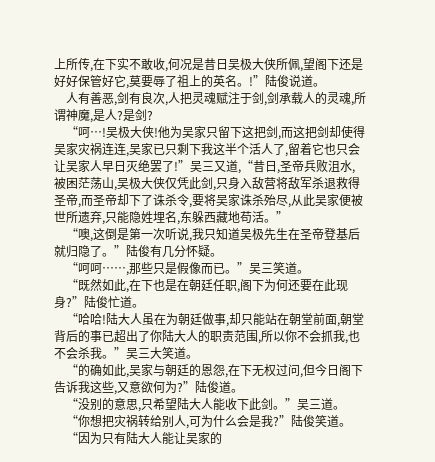上所传,在下实不敢收,何况是昔日吴极大侠所佩,望阁下还是好好保管好它,莫要辱了祖上的英名。!”陆俊说道。
    人有善恶,剑有良次,人把灵魂赋注于剑,剑承载人的灵魂,所谓神魔,是人?是剑?
    “呵…!吴极大侠!他为吴家只留下这把剑,而这把剑却使得吴家灾祸连连,吴家已只剩下我这半个活人了,留着它也只会让吴家人早日灭绝罢了!”吴三又道,“昔日,圣帝兵败沮水,被困茫荡山,吴极大侠仅凭此剑,只身入敌营将敌军杀退救得圣帝,而圣帝却下了诛杀令,要将吴家诛杀殆尽,从此吴家便被世所遗弃,只能隐姓埋名,东躲西藏地苟活。”
    “噢,这倒是第一次听说,我只知道吴极先生在圣帝登基后就归隐了。”陆俊有几分怀疑。
    “呵呵……,那些只是假像而已。”吴三笑道。
    “既然如此,在下也是在朝廷任职,阁下为何还要在此现身?”陆俊忙道。
    “哈哈!陆大人虽在为朝廷做事,却只能站在朝堂前面,朝堂背后的事已超出了你陆大人的职责范围,所以你不会抓我,也不会杀我。”吴三大笑道。
    “的确如此,吴家与朝廷的恩怨,在下无权过问,但今日阁下告诉我这些,又意欲何为?”陆俊道。
    “没别的意思,只希望陆大人能收下此剑。”吴三道。
    “你想把灾祸转给别人,可为什么会是我?”陆俊笑道。
    “因为只有陆大人能让吴家的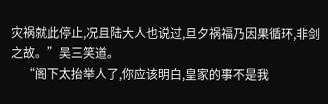灾祸就此停止,况且陆大人也说过,旦夕祸福乃因果循环,非剑之故。”吴三笑道。
    “阁下太抬举人了,你应该明白,皇家的事不是我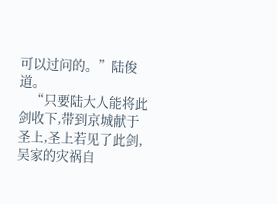可以过问的。”陆俊道。
    “只要陆大人能将此剑收下,带到京城献于圣上,圣上若见了此剑,吴家的灾祸自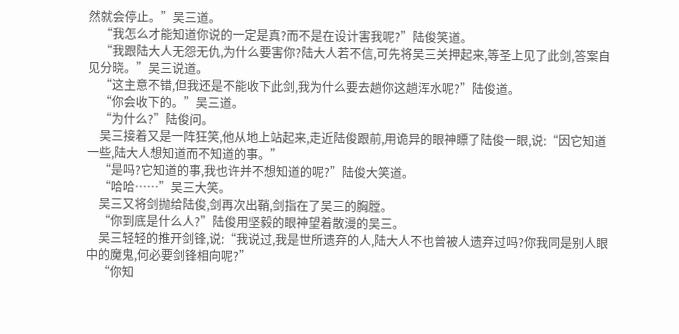然就会停止。”吴三道。
    “我怎么才能知道你说的一定是真?而不是在设计害我呢?”陆俊笑道。
    “我跟陆大人无怨无仇,为什么要害你?陆大人若不信,可先将吴三关押起来,等圣上见了此剑,答案自见分晓。”吴三说道。
    “这主意不错,但我还是不能收下此剑,我为什么要去趟你这趟浑水呢?”陆俊道。
    “你会收下的。”吴三道。
    “为什么?”陆俊问。
    吴三接着又是一阵狂笑,他从地上站起来,走近陆俊跟前,用诡异的眼神瞟了陆俊一眼,说:“因它知道一些,陆大人想知道而不知道的事。”
    “是吗?它知道的事,我也许并不想知道的呢?”陆俊大笑道。
    “哈哈……”吴三大笑。
    吴三又将剑抛给陆俊,剑再次出鞘,剑指在了吴三的胸膛。
    “你到底是什么人?”陆俊用坚毅的眼神望着散漫的吴三。
    吴三轻轻的推开剑锋,说:“我说过,我是世所遗弃的人,陆大人不也曾被人遗弃过吗?你我同是别人眼中的魔鬼,何必要剑锋相向呢?”
    “你知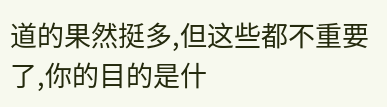道的果然挺多,但这些都不重要了,你的目的是什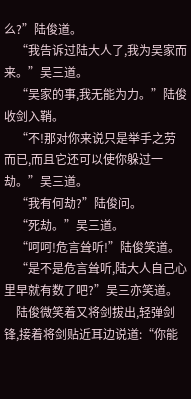么?”陆俊道。
    “我告诉过陆大人了,我为吴家而来。”吴三道。
    “吴家的事,我无能为力。”陆俊收剑入鞘。
    “不!那对你来说只是举手之劳而已,而且它还可以使你躲过一劫。”吴三道。
    “我有何劫?”陆俊问。
    “死劫。”吴三道。
    “呵呵!危言耸听!”陆俊笑道。
    “是不是危言耸听,陆大人自己心里早就有数了吧?”吴三亦笑道。
    陆俊微笑着又将剑拔出,轻弹剑锋,接着将剑贴近耳边说道:“你能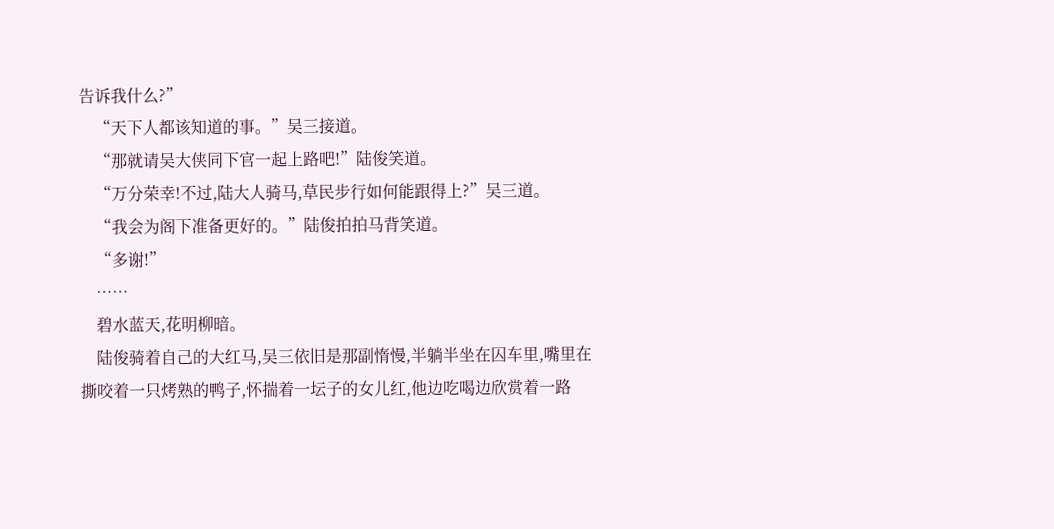告诉我什么?”
    “天下人都该知道的事。”吴三接道。
    “那就请吴大侠同下官一起上路吧!”陆俊笑道。
    “万分荣幸!不过,陆大人骑马,草民步行如何能跟得上?”吴三道。
    “我会为阁下准备更好的。”陆俊拍拍马背笑道。
    “多谢!”
    ……
    碧水蓝天,花明柳暗。
    陆俊骑着自己的大红马,吴三依旧是那副惰慢,半躺半坐在囚车里,嘴里在撕咬着一只烤熟的鸭子,怀揣着一坛子的女儿红,他边吃喝边欣赏着一路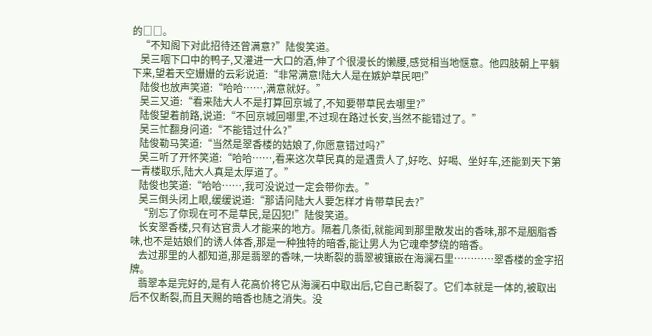的□□。
    “不知阁下对此招待还曾满意?”陆俊笑道。
    吴三咽下口中的鸭子,又灌进一大口的酒,伸了个很漫长的懒腰,感觉相当地惬意。他四肢朝上平躺下来,望着天空姗姗的云彩说道:“非常满意!陆大人是在嫉妒草民吧!”
    陆俊也放声笑道:“哈哈……,满意就好。”
    吴三又道:“看来陆大人不是打算回京城了,不知要带草民去哪里?”
    陆俊望着前路,说道:“不回京城回哪里,不过现在路过长安,当然不能错过了。”
    吴三忙翻身问道:“不能错过什么?”
    陆俊勒马笑道:“当然是翠香楼的姑娘了,你愿意错过吗?”
    吴三听了开怀笑道:“哈哈……,看来这次草民真的是遇贵人了,好吃、好喝、坐好车,还能到天下第一青楼取乐,陆大人真是太厚道了。”
    陆俊也笑道:“哈哈……,我可没说过一定会带你去。”
    吴三倒头闭上眼,缓缓说道:“那请问陆大人要怎样才肯带草民去?”
    “别忘了你现在可不是草民,是囚犯!”陆俊笑道。
    长安翠香楼,只有达官贵人才能来的地方。隔着几条街,就能闻到那里散发出的香味,那不是胭脂香味,也不是姑娘们的诱人体香,那是一种独特的暗香,能让男人为它魂牵梦绕的暗香。
    去过那里的人都知道,那是翡翠的香味,一块断裂的翡翠被镶嵌在海澜石里…………翠香楼的金字招牌。
    翡翠本是完好的,是有人花高价将它从海澜石中取出后,它自己断裂了。它们本就是一体的,被取出后不仅断裂,而且天赐的暗香也随之消失。没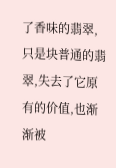了香味的翡翠,只是块普通的翡翠,失去了它原有的价值,也渐渐被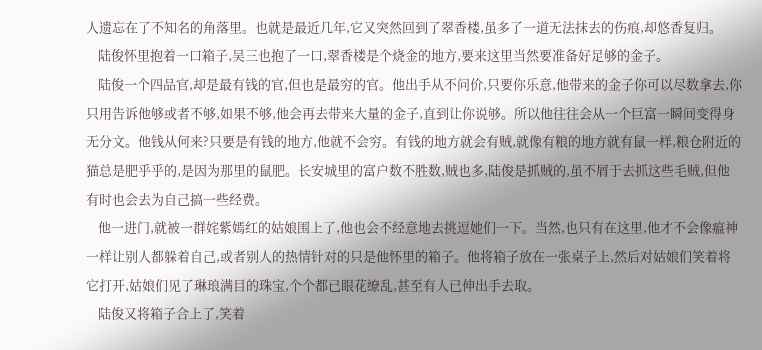人遗忘在了不知名的角落里。也就是最近几年,它又突然回到了翠香楼,虽多了一道无法抹去的伤痕,却悠香复归。
    陆俊怀里抱着一口箱子,吴三也抱了一口,翠香楼是个烧金的地方,要来这里当然要准备好足够的金子。
    陆俊一个四品官,却是最有钱的官,但也是最穷的官。他出手从不问价,只要你乐意,他带来的金子你可以尽数拿去,你只用告诉他够或者不够,如果不够,他会再去带来大量的金子,直到让你说够。所以他往往会从一个巨富一瞬间变得身无分文。他钱从何来?只要是有钱的地方,他就不会穷。有钱的地方就会有贼,就像有粮的地方就有鼠一样,粮仓附近的猫总是肥乎乎的,是因为那里的鼠肥。长安城里的富户数不胜数,贼也多,陆俊是抓贼的,虽不屑于去抓这些毛贼,但他有时也会去为自己搞一些经费。
    他一进门,就被一群姹紫嫣红的姑娘围上了,他也会不经意地去挑逗她们一下。当然,也只有在这里,他才不会像瘟神一样让别人都躲着自己,或者别人的热情针对的只是他怀里的箱子。他将箱子放在一张桌子上,然后对姑娘们笑着将它打开,姑娘们见了琳琅满目的珠宝,个个都已眼花缭乱,甚至有人已伸出手去取。
    陆俊又将箱子合上了,笑着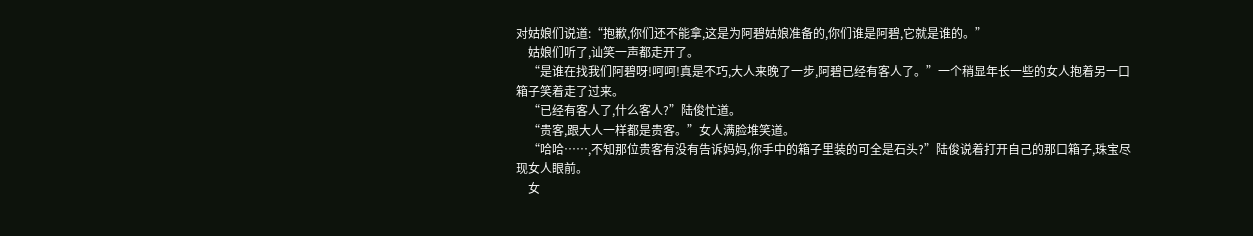对姑娘们说道:“抱歉,你们还不能拿,这是为阿碧姑娘准备的,你们谁是阿碧,它就是谁的。”
    姑娘们听了,讪笑一声都走开了。
    “是谁在找我们阿碧呀!呵呵!真是不巧,大人来晚了一步,阿碧已经有客人了。”一个稍显年长一些的女人抱着另一口箱子笑着走了过来。
    “已经有客人了,什么客人?”陆俊忙道。
    “贵客,跟大人一样都是贵客。”女人满脸堆笑道。
    “哈哈……,不知那位贵客有没有告诉妈妈,你手中的箱子里装的可全是石头?”陆俊说着打开自己的那口箱子,珠宝尽现女人眼前。
    女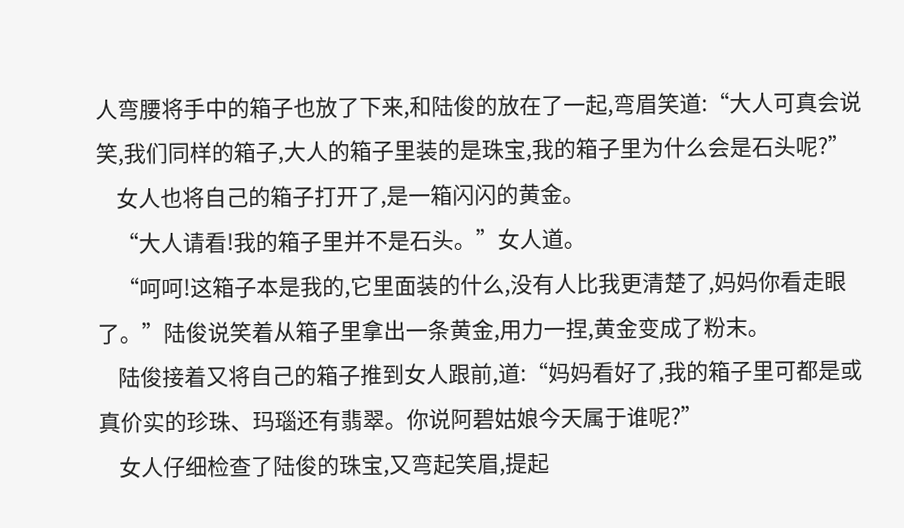人弯腰将手中的箱子也放了下来,和陆俊的放在了一起,弯眉笑道:“大人可真会说笑,我们同样的箱子,大人的箱子里装的是珠宝,我的箱子里为什么会是石头呢?”
    女人也将自己的箱子打开了,是一箱闪闪的黄金。
    “大人请看!我的箱子里并不是石头。”女人道。
    “呵呵!这箱子本是我的,它里面装的什么,没有人比我更清楚了,妈妈你看走眼了。”陆俊说笑着从箱子里拿出一条黄金,用力一捏,黄金变成了粉末。
    陆俊接着又将自己的箱子推到女人跟前,道:“妈妈看好了,我的箱子里可都是或真价实的珍珠、玛瑙还有翡翠。你说阿碧姑娘今天属于谁呢?”
    女人仔细检查了陆俊的珠宝,又弯起笑眉,提起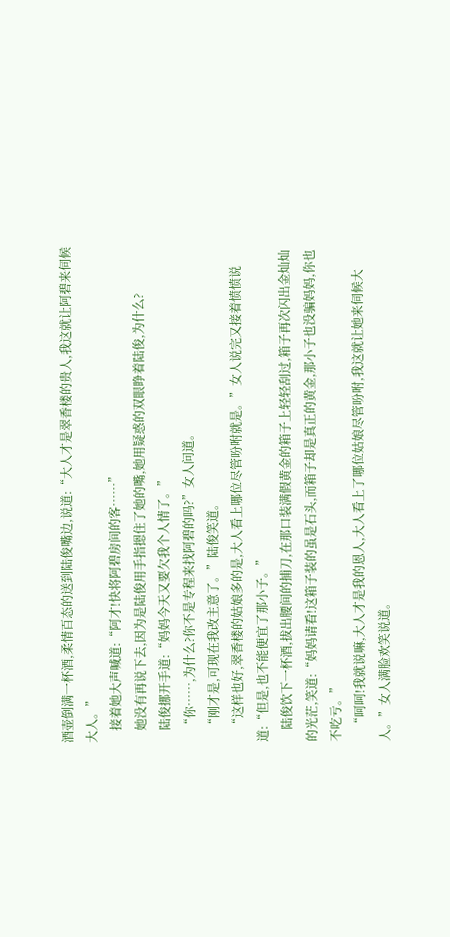酒壶倒满一杯酒,柔情百态的送到陆俊嘴边,说道:“大人才是翠香楼的贵人,我这就让阿碧来伺候大人。”
    接着她大声喊道:“阿才!快将阿碧房间的客……”
    她没有再说下去,因为是陆俊用手指摁住了她的嘴,她用疑惑的双眼睁着陆俊,为什么?
    陆俊挪开手道:“妈妈今天又要欠我个人情了。”
    “你……,为什么?你不是专程来找阿碧的吗?”女人问道。
    “刚才是,可现在我改主意了。”陆俊笑道。
    “这样也好,翠香楼的姑娘多的是,大人看上哪位尽管吩咐就是。”女人说完又接着愤愤说道:“但是,也不能便宜了那小子。”
    陆俊饮下一杯酒,拔出腰间的捕刀,在那口装满假黄金的箱子上轻轻刮过,箱子再次闪出金灿灿的光茫,笑道:“妈妈请看!这箱子装的虽是石头,而箱子却是真正的黄金,那小子也没骗妈妈,你也不吃亏。”
    “呵呵!我就说嘛,大人才是我的恩人,大人看上了哪位姑娘尽管吩咐,我这就让她来伺候大人。”女人满脸欢笑说道。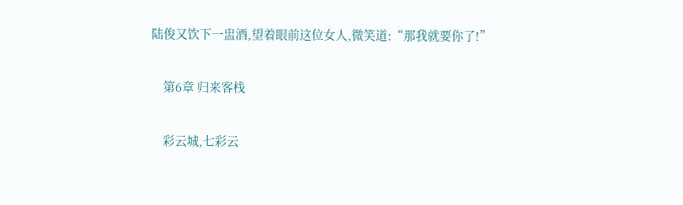陆俊又饮下一盅酒,望着眼前这位女人,微笑道:“那我就要你了!”

    第6章 归来客栈

    彩云城,七彩云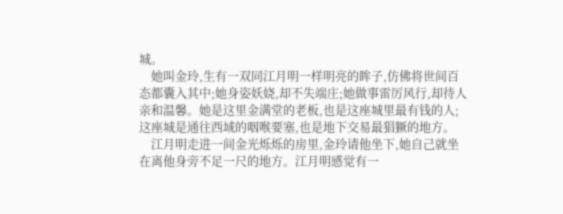城。
    她叫金玲,生有一双同江月明一样明亮的眸子,仿佛将世间百态都囊入其中;她身姿妖娆,却不失端庄;她做事雷厉风行,却待人亲和温馨。她是这里金满堂的老板,也是这座城里最有钱的人;这座城是通往西域的咽喉要塞,也是地下交易最猖獗的地方。
    江月明走进一间金光烁烁的房里,金玲请他坐下,她自己就坐在离他身旁不足一尺的地方。江月明感觉有一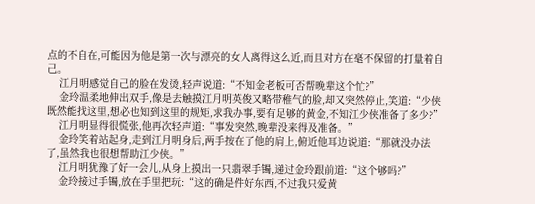点的不自在,可能因为他是第一次与漂亮的女人离得这么近,而且对方在毫不保留的打量着自己。
    江月明感觉自己的脸在发烫,轻声说道:“不知金老板可否帮晚辈这个忙?”
    金玲温柔地伸出双手,像是去触摸江月明英俊又略带稚气的脸,却又突然停止,笑道:“少侠既然能找这里,想必也知到这里的规矩,求我办事,要有足够的黄金,不知江少侠准备了多少?”
    江月明显得很慌张,他再次轻声道:“事发突然,晚辈没来得及准备。”
    金玲笑着站起身,走到江月明身后,两手按在了他的肩上,俯近他耳边说道:“那就没办法了,虽然我也很想帮助江少侠。”
    江月明犹豫了好一会儿,从身上摸出一只翡翠手镯,递过金玲跟前道:“这个够吗?”
    金玲接过手镯,放在手里把玩:“这的确是件好东西,不过我只爱黄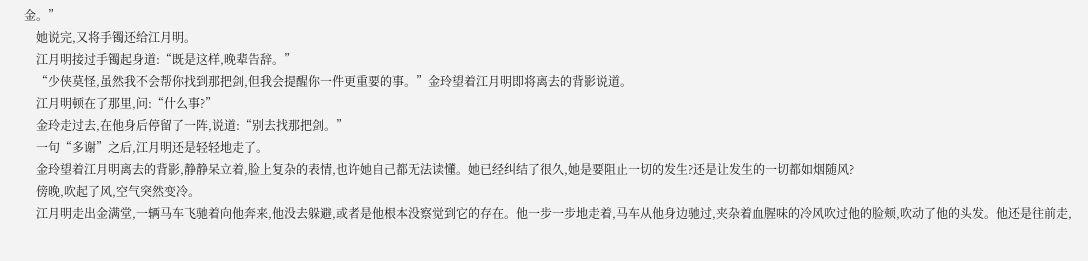金。”
    她说完,又将手镯还给江月明。
    江月明接过手镯起身道:“既是这样,晚辈告辞。”
    “少侠莫怪,虽然我不会帮你找到那把剑,但我会提醒你一件更重要的事。”金玲望着江月明即将离去的背影说道。
    江月明顿在了那里,问:“什么事?”
    金玲走过去,在他身后停留了一阵,说道:“别去找那把剑。”
    一句“多谢”之后,江月明还是轻轻地走了。
    金玲望着江月明离去的背影,静静呆立着,脸上复杂的表情,也许她自己都无法读懂。她已经纠结了很久,她是要阻止一切的发生?还是让发生的一切都如烟随风?
    傍晚,吹起了风,空气突然变冷。
    江月明走出金满堂,一辆马车飞驰着向他奔来,他没去躲避,或者是他根本没察觉到它的存在。他一步一步地走着,马车从他身边驰过,夹杂着血腥味的冷风吹过他的脸颊,吹动了他的头发。他还是往前走,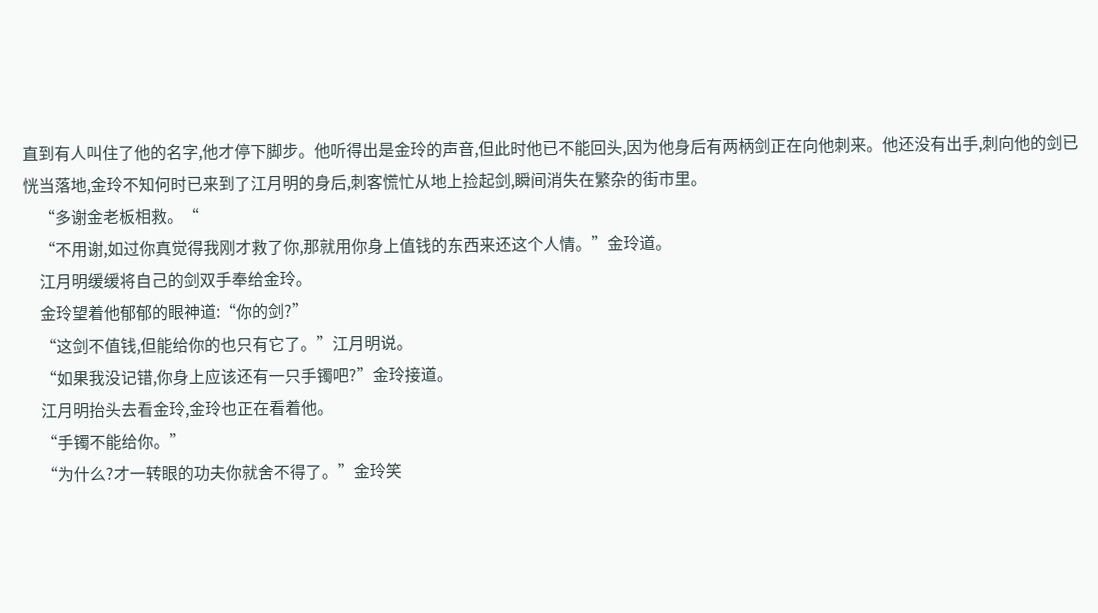直到有人叫住了他的名字,他才停下脚步。他听得出是金玲的声音,但此时他已不能回头,因为他身后有两柄剑正在向他刺来。他还没有出手,刺向他的剑已恍当落地,金玲不知何时已来到了江月明的身后,刺客慌忙从地上捡起剑,瞬间消失在繁杂的街市里。
    “多谢金老板相救。“
    “不用谢,如过你真觉得我刚才救了你,那就用你身上值钱的东西来还这个人情。”金玲道。
    江月明缓缓将自己的剑双手奉给金玲。
    金玲望着他郁郁的眼神道:“你的剑?”
    “这剑不值钱,但能给你的也只有它了。”江月明说。
    “如果我没记错,你身上应该还有一只手镯吧?”金玲接道。
    江月明抬头去看金玲,金玲也正在看着他。
    “手镯不能给你。”
    “为什么?才一转眼的功夫你就舍不得了。”金玲笑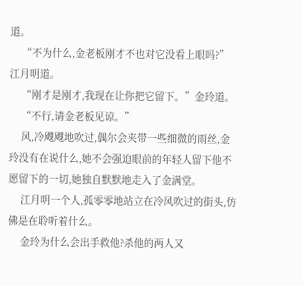道。
    “不为什么,金老板刚才不也对它没看上眼吗?”江月明道。
    “刚才是刚才,我现在让你把它留下。”金玲道。
    “不行,请金老板见谅。”
    风,冷飕飕地吹过,偶尔会夹带一些细微的雨丝,金玲没有在说什么,她不会强迫眼前的年轻人留下他不愿留下的一切,她独自默默地走入了金满堂。
    江月明一个人,孤零零地站立在冷风吹过的街头,仿佛是在聆听着什么。
    金玲为什么会出手救他?杀他的两人又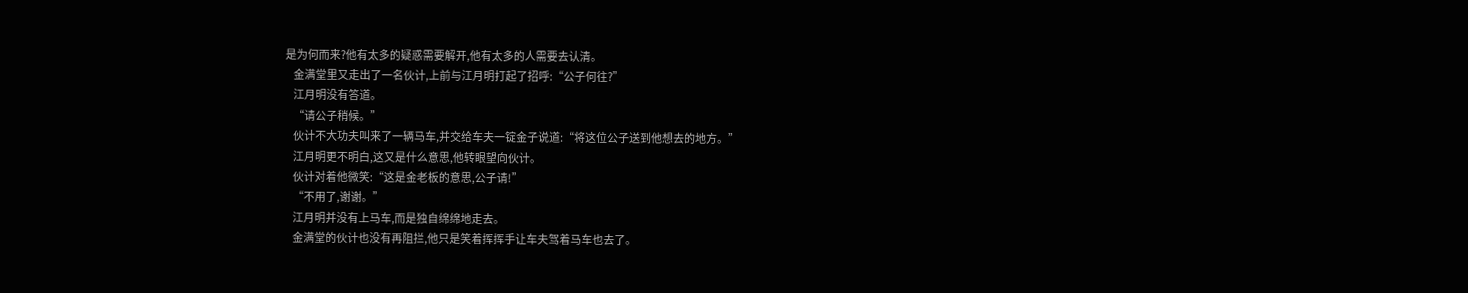是为何而来?他有太多的疑惑需要解开,他有太多的人需要去认清。
    金满堂里又走出了一名伙计,上前与江月明打起了招呼:“公子何往?”
    江月明没有答道。
    “请公子稍候。”
    伙计不大功夫叫来了一辆马车,并交给车夫一锭金子说道:“将这位公子送到他想去的地方。”
    江月明更不明白,这又是什么意思,他转眼望向伙计。
    伙计对着他微笑:“这是金老板的意思,公子请!”
    “不用了,谢谢。”
    江月明并没有上马车,而是独自绵绵地走去。
    金满堂的伙计也没有再阻拦,他只是笑着挥挥手让车夫驾着马车也去了。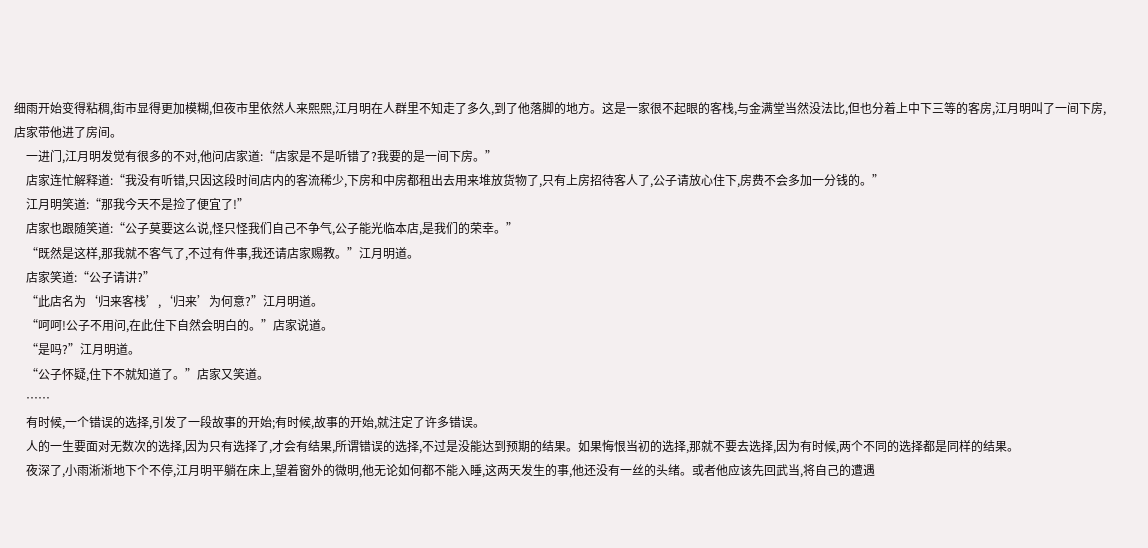细雨开始变得粘稠,街市显得更加模糊,但夜市里依然人来熙熙,江月明在人群里不知走了多久,到了他落脚的地方。这是一家很不起眼的客栈,与金满堂当然没法比,但也分着上中下三等的客房,江月明叫了一间下房,店家带他进了房间。
    一进门,江月明发觉有很多的不对,他问店家道:“店家是不是听错了?我要的是一间下房。”
    店家连忙解释道:“我没有听错,只因这段时间店内的客流稀少,下房和中房都租出去用来堆放货物了,只有上房招待客人了,公子请放心住下,房费不会多加一分钱的。”
    江月明笑道:“那我今天不是捡了便宜了!”
    店家也跟随笑道:“公子莫要这么说,怪只怪我们自己不争气,公子能光临本店,是我们的荣幸。”
    “既然是这样,那我就不客气了,不过有件事,我还请店家赐教。”江月明道。
    店家笑道:“公子请讲?”
    “此店名为‘归来客栈’,‘归来’为何意?”江月明道。
    “呵呵!公子不用问,在此住下自然会明白的。”店家说道。
    “是吗?”江月明道。
    “公子怀疑,住下不就知道了。”店家又笑道。
    ……
    有时候,一个错误的选择,引发了一段故事的开始;有时候,故事的开始,就注定了许多错误。
    人的一生要面对无数次的选择,因为只有选择了,才会有结果,所谓错误的选择,不过是没能达到预期的结果。如果悔恨当初的选择,那就不要去选择,因为有时候,两个不同的选择都是同样的结果。
    夜深了,小雨淅淅地下个不停,江月明平躺在床上,望着窗外的微明,他无论如何都不能入睡,这两天发生的事,他还没有一丝的头绪。或者他应该先回武当,将自己的遭遇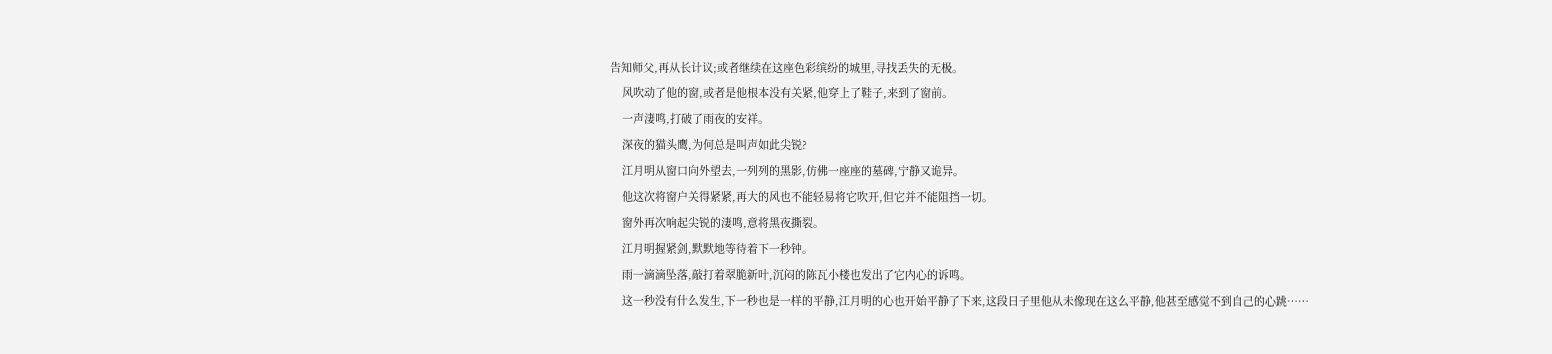告知师父,再从长计议;或者继续在这座色彩缤纷的城里,寻找丢失的无极。
    风吹动了他的窗,或者是他根本没有关紧,他穿上了鞋子,来到了窗前。
    一声淒鸣,打破了雨夜的安祥。
    深夜的猫头鹰,为何总是叫声如此尖锐?
    江月明从窗口向外望去,一列列的黑影,仿佛一座座的墓碑,宁静又诡异。
    他这次将窗户关得紧紧,再大的风也不能轻易将它吹开,但它并不能阻挡一切。
    窗外再次响起尖锐的淒鸣,意将黑夜撕裂。
    江月明握紧剑,默默地等待着下一秒钟。
    雨一滴滴坠落,敲打着翠脆新叶,沉闷的陈瓦小楼也发出了它内心的诉鸣。
    这一秒没有什么发生,下一秒也是一样的平静,江月明的心也开始平静了下来,这段日子里他从未像现在这么平静,他甚至感觉不到自己的心跳……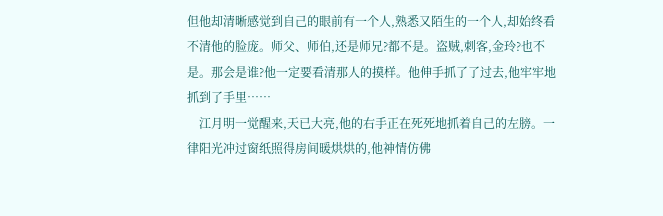但他却清晰感觉到自己的眼前有一个人,熟悉又陌生的一个人,却始终看不清他的脸庞。师父、师伯,还是师兄?都不是。盗贼,刺客,金玲?也不是。那会是谁?他一定要看清那人的摸样。他伸手抓了了过去,他牢牢地抓到了手里……
    江月明一觉醒来,天已大亮,他的右手正在死死地抓着自己的左膀。一律阳光冲过窗纸照得房间暖烘烘的,他神情仿佛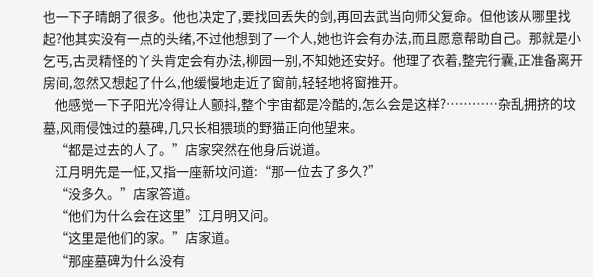也一下子晴朗了很多。他也决定了,要找回丢失的剑,再回去武当向师父复命。但他该从哪里找起?他其实没有一点的头绪,不过他想到了一个人,她也许会有办法,而且愿意帮助自己。那就是小乞丐,古灵精怪的丫头肯定会有办法,柳园一别,不知她还安好。他理了衣着,整完行囊,正准备离开房间,忽然又想起了什么,他缓慢地走近了窗前,轻轻地将窗推开。
    他感觉一下子阳光冷得让人颤抖,整个宇宙都是冷酷的,怎么会是这样?…………杂乱拥挤的坟墓,风雨侵蚀过的墓碑,几只长相猥琐的野猫正向他望来。
    “都是过去的人了。”店家突然在他身后说道。
    江月明先是一怔,又指一座新坟问道:“那一位去了多久?”
    “没多久。”店家答道。
    “他们为什么会在这里”江月明又问。
    “这里是他们的家。”店家道。
    “那座墓碑为什么没有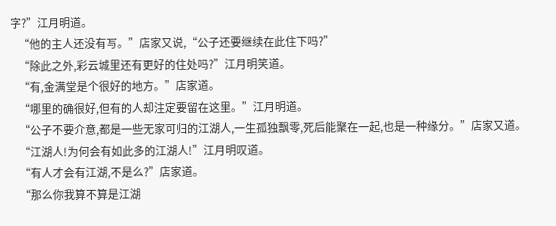字?”江月明道。
    “他的主人还没有写。”店家又说,“公子还要继续在此住下吗?”
    “除此之外,彩云城里还有更好的住处吗?”江月明笑道。
    “有,金满堂是个很好的地方。”店家道。
    “哪里的确很好,但有的人却注定要留在这里。”江月明道。
    “公子不要介意,都是一些无家可归的江湖人,一生孤独飘零,死后能聚在一起,也是一种缘分。”店家又道。
    “江湖人!为何会有如此多的江湖人!”江月明叹道。
    “有人才会有江湖,不是么?”店家道。
    “那么你我算不算是江湖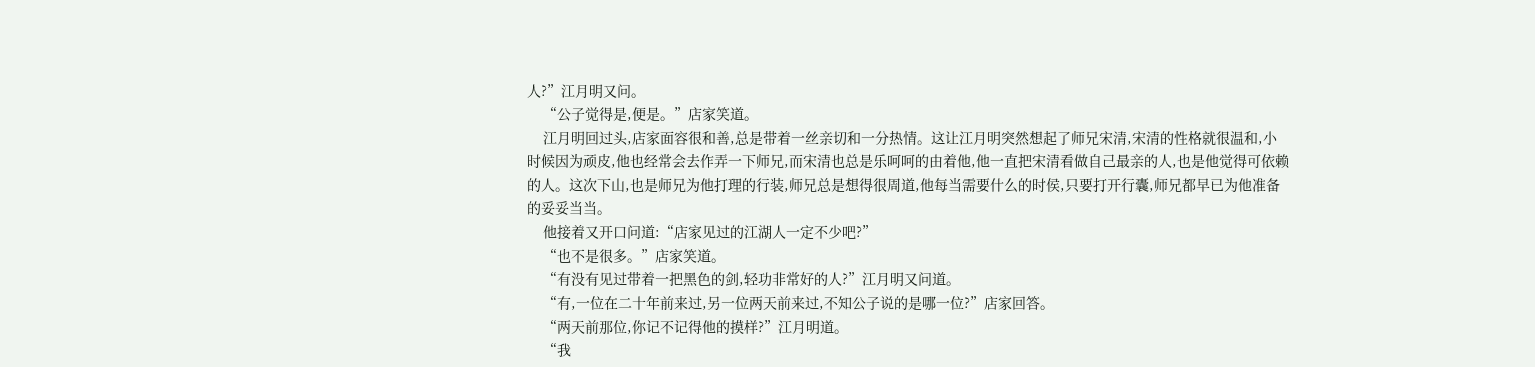人?”江月明又问。
    “公子觉得是,便是。”店家笑道。
    江月明回过头,店家面容很和善,总是带着一丝亲切和一分热情。这让江月明突然想起了师兄宋清,宋清的性格就很温和,小时候因为顽皮,他也经常会去作弄一下师兄,而宋清也总是乐呵呵的由着他,他一直把宋清看做自己最亲的人,也是他觉得可依赖的人。这次下山,也是师兄为他打理的行装,师兄总是想得很周道,他每当需要什么的时侯,只要打开行囊,师兄都早已为他准备的妥妥当当。
    他接着又开口问道:“店家见过的江湖人一定不少吧?”
    “也不是很多。”店家笑道。
    “有没有见过带着一把黑色的剑,轻功非常好的人?”江月明又问道。
    “有,一位在二十年前来过,另一位两天前来过,不知公子说的是哪一位?”店家回答。
    “两天前那位,你记不记得他的摸样?”江月明道。
    “我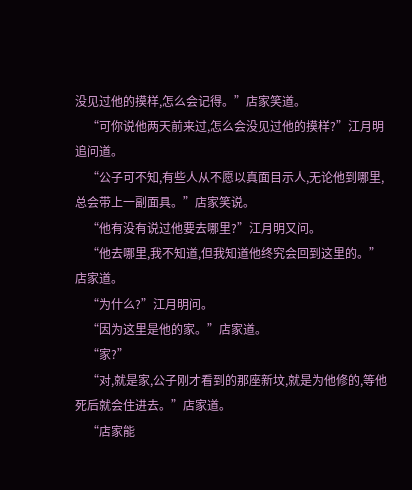没见过他的摸样,怎么会记得。”店家笑道。
    “可你说他两天前来过,怎么会没见过他的摸样?”江月明追问道。
    “公子可不知,有些人从不愿以真面目示人,无论他到哪里,总会带上一副面具。”店家笑说。
    “他有没有说过他要去哪里?”江月明又问。
    “他去哪里,我不知道,但我知道他终究会回到这里的。”店家道。
    “为什么?”江月明问。
    “因为这里是他的家。”店家道。
    “家?”
    “对,就是家,公子刚才看到的那座新坟,就是为他修的,等他死后就会住进去。”店家道。
    “店家能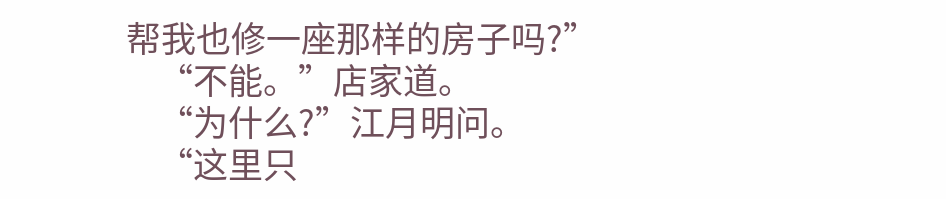帮我也修一座那样的房子吗?”
    “不能。”店家道。
    “为什么?”江月明问。
    “这里只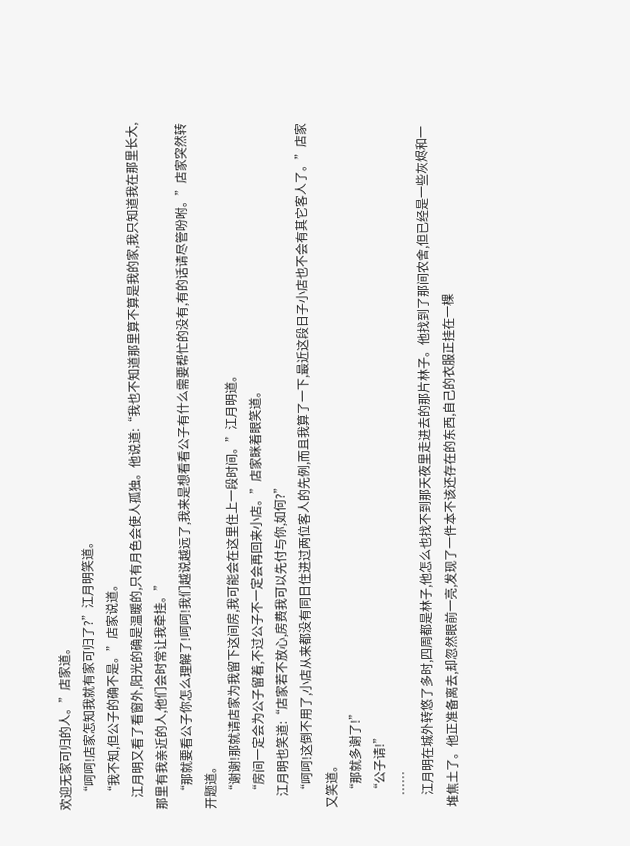欢迎无家可归的人。”店家道。
    “呵呵!店家怎知我就有家可归了?”江月明笑道。
    “我不知,但公子的确不是。”店家说道。
    江月明又看了看窗外,阳光的确是温暖的,只有月色会使人孤独。他说道:“我也不知道那里算不算是我的家,我只知道我在那里长大,那里有我亲近的人,他们会时常让我牵挂。”
    “那就要看公子你怎么理解了!呵呵!我们越说越远了,我来是想看看公子有什么需要帮忙的没有,有的话请尽管吩咐。”店家突然转开题道。
    “谢谢!那就请店家为我留下这间房,我可能会在这里住上一段时间。”江月明道。
    “房间一定会为公子留着,不过公子不一定会再回来小店。”店家眯着眼笑道。
    江月明也笑道:“店家若不放心,房费我可以先付与你,如何?”
    “呵呵!这倒不用了,小店从来都没有同日住进过两位客人的先例,而且我算了一下,最近这段日子小店也不会有其它客人了。”店家又笑道。
    “那就多谢了!”
    “公子请!”
    ……
    江月明在城外转悠了多时,四周都是林子,他怎么也找不到那天夜里走进去的那片林子。他找到了那间农舍,但已经是一些灰烬和一堆焦土了。他正准备离去,却忽然眼前一亮,发现了一件本不该还存在的东西,自己的衣服正挂在一棵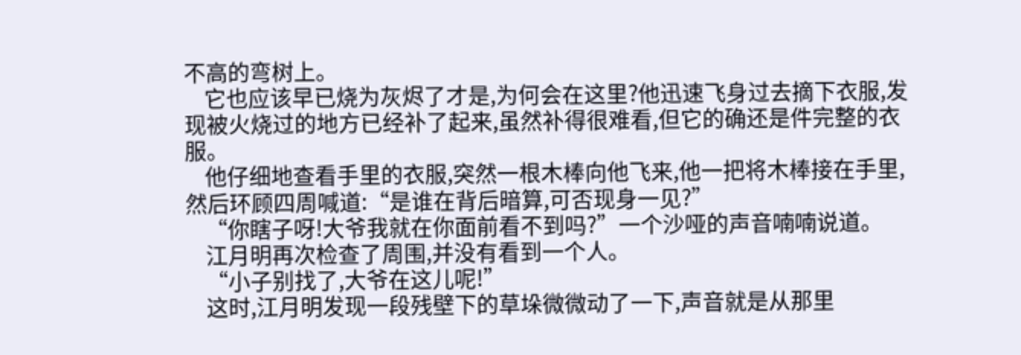不高的弯树上。
    它也应该早已烧为灰烬了才是,为何会在这里?他迅速飞身过去摘下衣服,发现被火烧过的地方已经补了起来,虽然补得很难看,但它的确还是件完整的衣服。
    他仔细地查看手里的衣服,突然一根木棒向他飞来,他一把将木棒接在手里,然后环顾四周喊道:“是谁在背后暗算,可否现身一见?”
    “你瞎子呀!大爷我就在你面前看不到吗?”一个沙哑的声音喃喃说道。
    江月明再次检查了周围,并没有看到一个人。
    “小子别找了,大爷在这儿呢!”
    这时,江月明发现一段残壁下的草垛微微动了一下,声音就是从那里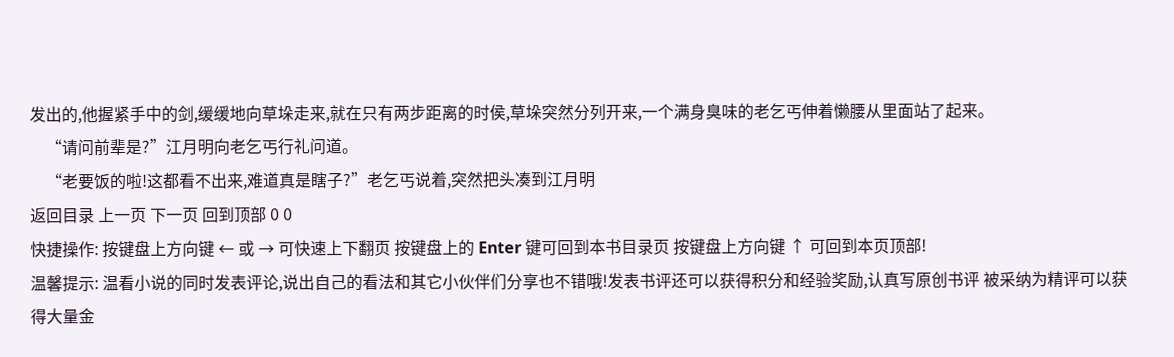发出的,他握紧手中的剑,缓缓地向草垛走来,就在只有两步距离的时侯,草垛突然分列开来,一个满身臭味的老乞丐伸着懒腰从里面站了起来。
    “请问前辈是?”江月明向老乞丐行礼问道。
    “老要饭的啦!这都看不出来,难道真是瞎子?”老乞丐说着,突然把头凑到江月明
返回目录 上一页 下一页 回到顶部 0 0
快捷操作: 按键盘上方向键 ← 或 → 可快速上下翻页 按键盘上的 Enter 键可回到本书目录页 按键盘上方向键 ↑ 可回到本页顶部!
温馨提示: 温看小说的同时发表评论,说出自己的看法和其它小伙伴们分享也不错哦!发表书评还可以获得积分和经验奖励,认真写原创书评 被采纳为精评可以获得大量金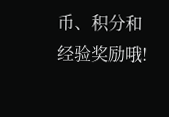币、积分和经验奖励哦!